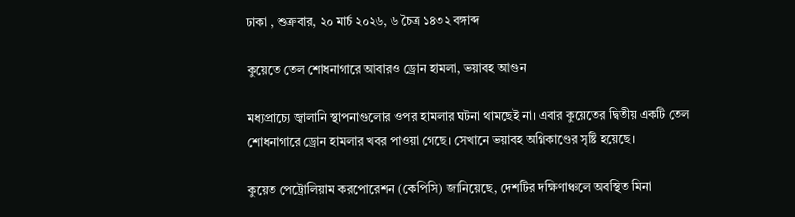ঢাকা , শুক্রবার, ২০ মার্চ ২০২৬, ৬ চৈত্র ১৪৩২ বঙ্গাব্দ

কুয়েতে তেল শোধনাগারে আবারও ড্রোন হামলা, ভয়াবহ আগুন

মধ্যপ্রাচ্যে জ্বালানি স্থাপনাগুলোর ওপর হামলার ঘটনা থামছেই না। এবার কুয়েতের দ্বিতীয় একটি তেল শোধনাগারে ড্রোন হামলার খবর পাওয়া গেছে। সেখানে ভয়াবহ অগ্নিকাণ্ডের সৃষ্টি হয়েছে।

কুয়েত পেট্রোলিয়াম করপোরেশন (কেপিসি) জানিয়েছে, দেশটির দক্ষিণাঞ্চলে অবস্থিত মিনা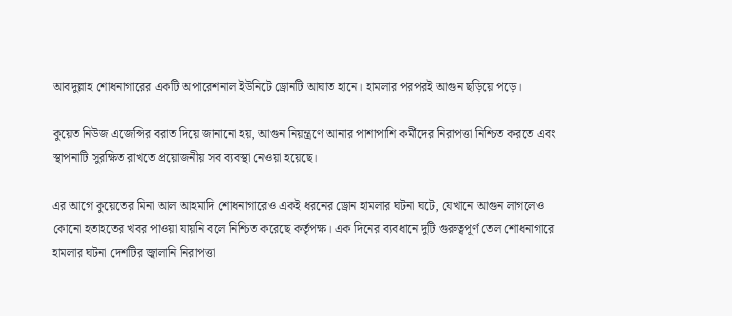আবদুল্লাহ শোধনাগারের একটি অপারেশনাল ইউনিটে ড্রোনটি আঘাত হানে। হামলার পরপরই আগুন ছড়িয়ে পড়ে।

কুয়েত নিউজ এজেন্সির বরাত দিয়ে জানানো হয়, আগুন নিয়ন্ত্রণে আনার পাশাপাশি কর্মীদের নিরাপত্তা নিশ্চিত করতে এবং স্থাপনাটি সুরক্ষিত রাখতে প্রয়োজনীয় সব ব্যবস্থা নেওয়া হয়েছে।

এর আগে কুয়েতের মিনা আল আহমাদি শোধনাগারেও একই ধরনের ড্রোন হামলার ঘটনা ঘটে, যেখানে আগুন লাগলেও কোনো হতাহতের খবর পাওয়া যায়নি বলে নিশ্চিত করেছে কর্তৃপক্ষ। এক দিনের ব্যবধানে দুটি গুরুত্বপূর্ণ তেল শোধনাগারে হামলার ঘটনা দেশটির জ্বালানি নিরাপত্তা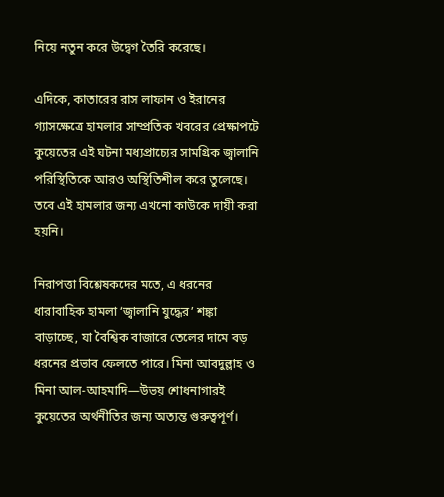নিয়ে নতুন করে উদ্বেগ তৈরি করেছে।

এদিকে, কাতারের রাস লাফান ও ইরানের গ্যাসক্ষেত্রে হামলার সাম্প্রতিক খবরের প্রেক্ষাপটে কুয়েতের এই ঘটনা মধ্যপ্রাচ্যের সামগ্রিক জ্বালানি পরিস্থিতিকে আরও অস্থিতিশীল করে তুলেছে। তবে এই হামলার জন্য এখনো কাউকে দায়ী করা হয়নি।

নিরাপত্তা বিশ্লেষকদের মতে, এ ধরনের ধারাবাহিক হামলা ‘জ্বালানি যুদ্ধের’ শঙ্কা বাড়াচ্ছে, যা বৈশ্বিক বাজারে তেলের দামে বড় ধরনের প্রভাব ফেলতে পারে। মিনা আবদুল্লাহ ও মিনা আল-আহমাদি—উভয় শোধনাগারই কুয়েতের অর্থনীতির জন্য অত্যন্ত গুরুত্বপূর্ণ।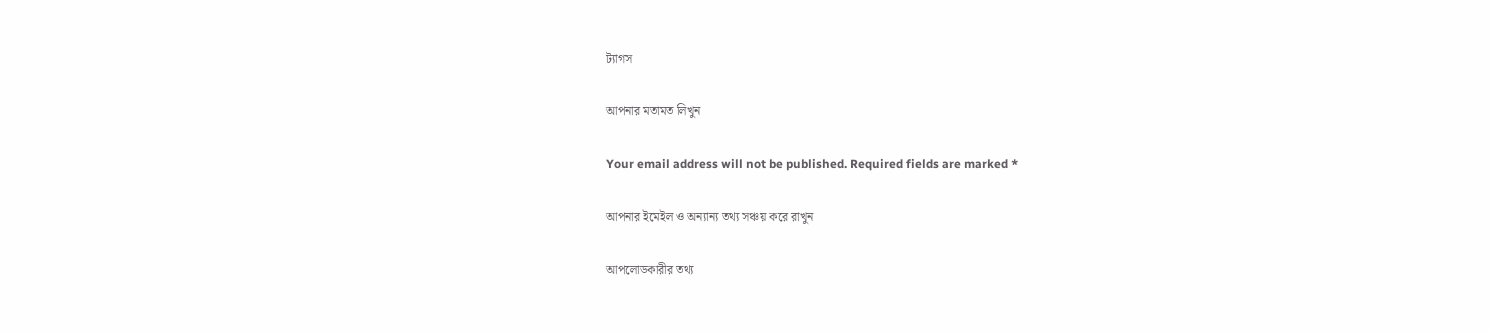ট্যাগস

আপনার মতামত লিখুন

Your email address will not be published. Required fields are marked *

আপনার ইমেইল ও অন্যান্য তথ্য সঞ্চয় করে রাখুন

আপলোডকারীর তথ্য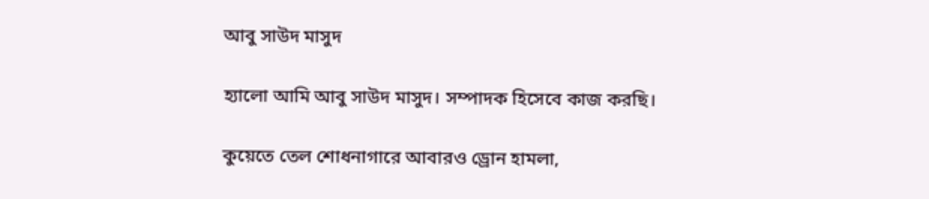আবু সাউদ মাসুদ

হ্যালো আমি আবু সাউদ মাসুদ। সম্পাদক হিসেবে কাজ করছি।

কুয়েতে তেল শোধনাগারে আবারও ড্রোন হামলা,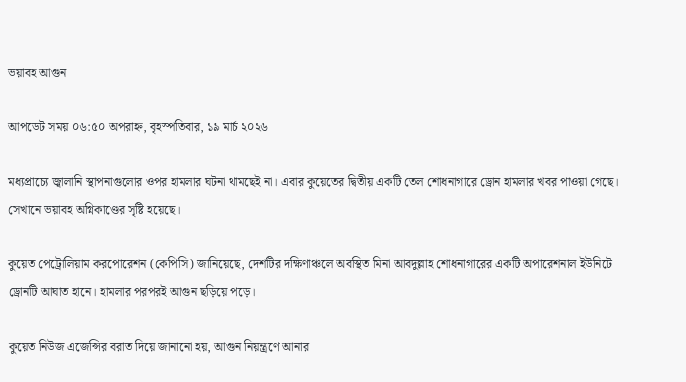ভয়াবহ আগুন

আপডেট সময় ০৬:৫০ অপরাহ্ন, বৃহস্পতিবার, ১৯ মার্চ ২০২৬

মধ্যপ্রাচ্যে জ্বালানি স্থাপনাগুলোর ওপর হামলার ঘটনা থামছেই না। এবার কুয়েতের দ্বিতীয় একটি তেল শোধনাগারে ড্রোন হামলার খবর পাওয়া গেছে। সেখানে ভয়াবহ অগ্নিকাণ্ডের সৃষ্টি হয়েছে।

কুয়েত পেট্রোলিয়াম করপোরেশন (কেপিসি) জানিয়েছে, দেশটির দক্ষিণাঞ্চলে অবস্থিত মিনা আবদুল্লাহ শোধনাগারের একটি অপারেশনাল ইউনিটে ড্রোনটি আঘাত হানে। হামলার পরপরই আগুন ছড়িয়ে পড়ে।

কুয়েত নিউজ এজেন্সির বরাত দিয়ে জানানো হয়, আগুন নিয়ন্ত্রণে আনার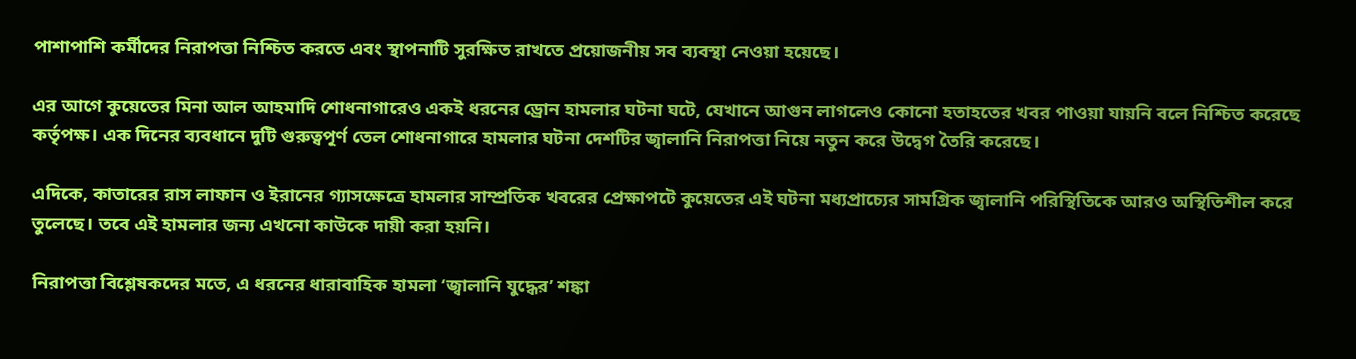পাশাপাশি কর্মীদের নিরাপত্তা নিশ্চিত করতে এবং স্থাপনাটি সুরক্ষিত রাখতে প্রয়োজনীয় সব ব্যবস্থা নেওয়া হয়েছে।

এর আগে কুয়েতের মিনা আল আহমাদি শোধনাগারেও একই ধরনের ড্রোন হামলার ঘটনা ঘটে, যেখানে আগুন লাগলেও কোনো হতাহতের খবর পাওয়া যায়নি বলে নিশ্চিত করেছে কর্তৃপক্ষ। এক দিনের ব্যবধানে দুটি গুরুত্বপূর্ণ তেল শোধনাগারে হামলার ঘটনা দেশটির জ্বালানি নিরাপত্তা নিয়ে নতুন করে উদ্বেগ তৈরি করেছে।

এদিকে, কাতারের রাস লাফান ও ইরানের গ্যাসক্ষেত্রে হামলার সাম্প্রতিক খবরের প্রেক্ষাপটে কুয়েতের এই ঘটনা মধ্যপ্রাচ্যের সামগ্রিক জ্বালানি পরিস্থিতিকে আরও অস্থিতিশীল করে তুলেছে। তবে এই হামলার জন্য এখনো কাউকে দায়ী করা হয়নি।

নিরাপত্তা বিশ্লেষকদের মতে, এ ধরনের ধারাবাহিক হামলা ‘জ্বালানি যুদ্ধের’ শঙ্কা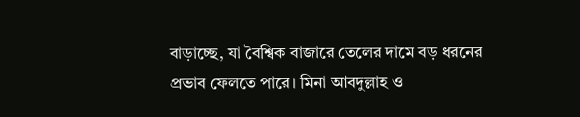বাড়াচ্ছে, যা বৈশ্বিক বাজারে তেলের দামে বড় ধরনের প্রভাব ফেলতে পারে। মিনা আবদুল্লাহ ও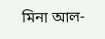মিনা আল-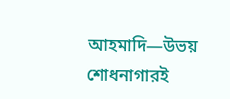আহমাদি—উভয় শোধনাগারই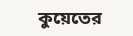কুয়েতের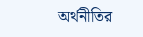অর্থনীতির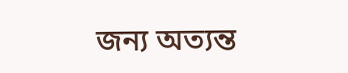জন্য অত্যন্ত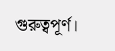গুরুত্বপূর্ণ।